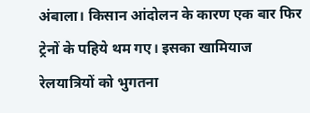अंबाला। किसान आंदोलन के कारण एक बार फिर ट्रेनों के पहिये थम गए। इसका खामियाज रेलयात्रियों को भुगतना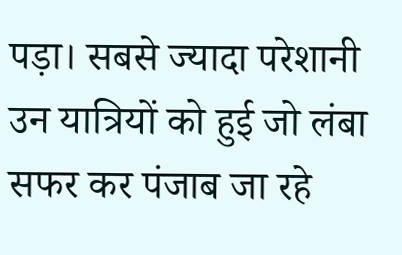पड़ा। सबसे ज्यादा परेशानी उन यात्रियों को हुई जो लंबा सफर कर पंजाब जा रहे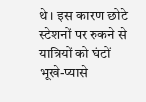थे। इस कारण छोटे स्टेशनों पर रुकने से यात्रियों को घंटों भूखे-प्यासे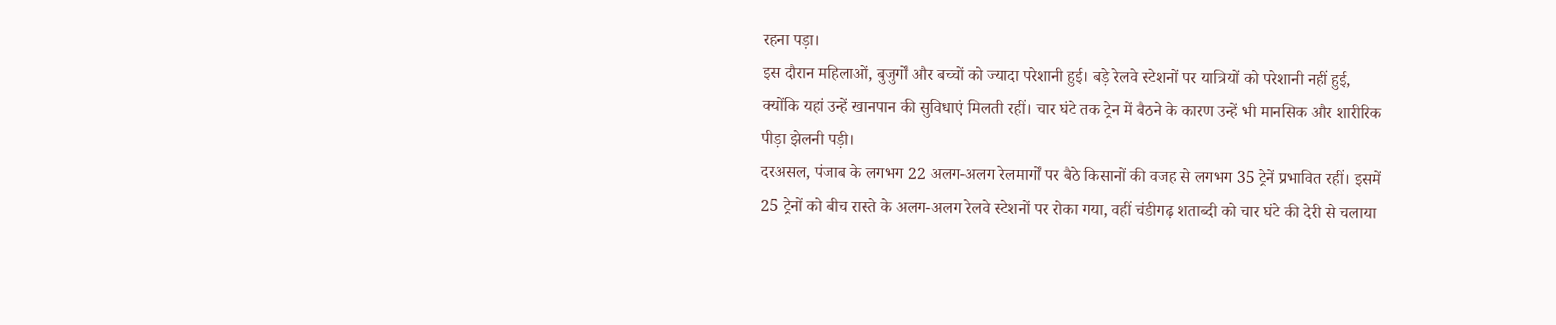रहना पड़ा।
इस दौरान महिलाओं, बुजुर्गों और बच्चों को ज्यादा परेशानी हुई। बड़े रेलवे स्टेशनों पर यात्रियों को परेशानी नहीं हुई, क्योंकि यहां उन्हें खानपान की सुविधाएं मिलती रहीं। चार घंटे तक ट्रेन में बैठने के कारण उन्हें भी मानसिक और शारीरिक पीड़ा झेलनी पड़ी।
दरअसल, पंजाब के लगभग 22 अलग-अलग रेलमार्गों पर बैठे किसानों की वजह से लगभग 35 ट्रेनें प्रभावित रहीं। इसमें 25 ट्रेनों को बीच रास्ते के अलग-अलग रेलवे स्टेशनों पर रोका गया, वहीं चंडीगढ़ शताब्दी को चार घंटे की देरी से चलाया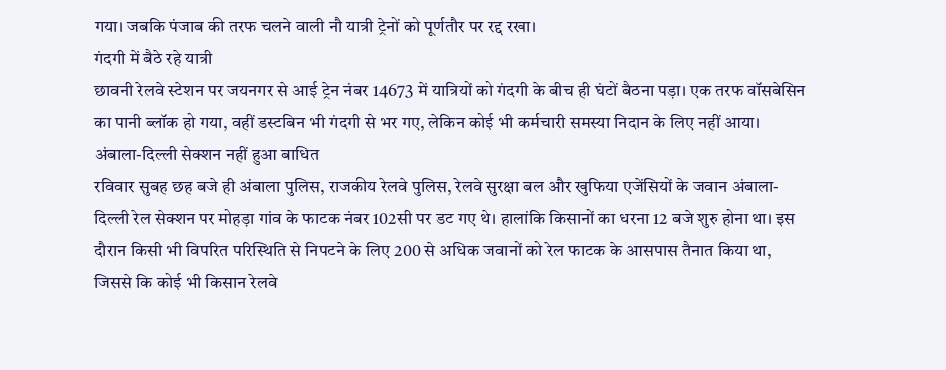गया। जबकि पंजाब की तरफ चलने वाली नौ यात्री ट्रेनों को पूर्णतौर पर रद्द रखा।
गंदगी में बैठे रहे यात्री
छावनी रेलवे स्टेशन पर जयनगर से आई ट्रेन नंबर 14673 में यात्रियों को गंदगी के बीच ही घंटों बैठना पड़ा। एक तरफ वॉसबेसिन का पानी ब्लॉक हो गया, वहीं डस्टबिन भी गंदगी से भर गए, लेकिन कोई भी कर्मचारी समस्या निदान के लिए नहीं आया।
अंबाला-दिल्ली सेक्शन नहीं हुआ बाधित
रविवार सुबह छह बजे ही अंबाला पुलिस, राजकीय रेलवे पुलिस, रेलवे सुरक्षा बल और खुफिया एजेंसियों के जवान अंबाला-दिल्ली रेल सेक्शन पर मोहड़ा गांव के फाटक नंबर 102सी पर डट गए थे। हालांकि किसानों का धरना 12 बजे शुरु होना था। इस दौरान किसी भी विपरित परिस्थिति से निपटने के लिए 200 से अधिक जवानों को रेल फाटक के आसपास तैनात किया था, जिससे कि कोई भी किसान रेलवे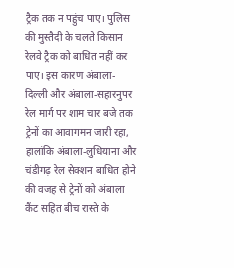ट्रैक तक न पहुंच पाए। पुलिस की मुस्तैदी के चलते किसान रेलवे ट्रैक को बाधित नहीं कर पाए। इस कारण अंबाला-दिल्ली और अंबाला-सहारनुपर रेल मार्ग पर शाम चार बजे तक ट्रेनों का आवागमन जारी रहा, हालांकि अंबाला-लुधियाना और चंडीगढ़ रेल सेक्शन बाधित होने की वजह से ट्रेनों को अंबाला कैंट सहित बीच रास्ते के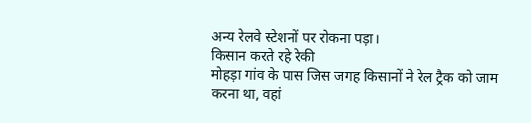अन्य रेलवे स्टेशनों पर रोकना पड़ा।
किसान करते रहे रेकी
मोहड़ा गांव के पास जिस जगह किसानों ने रेल ट्रैक को जाम करना था, वहां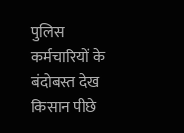पुलिस कर्मचारियों के बंदोबस्त देख किसान पीछे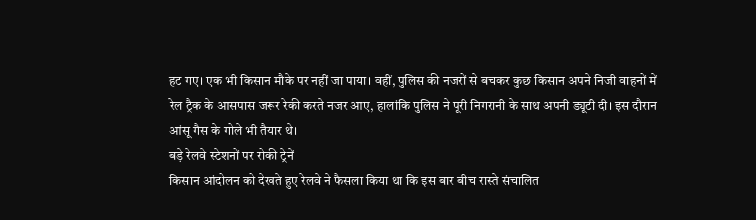हट गए। एक भी किसान मौके पर नहीं जा पाया। वहीं, पुलिस की नजरों से बचकर कुछ किसान अपने निजी वाहनों में रेल ट्रैक के आसपास जरूर रेकी करते नजर आए, हालांकि पुलिस ने पूरी निगरानी के साथ अपनी ड्यूटी दी। इस दौरान आंसू गैस के गोले भी तैयार थे।
बड़े रेलवे स्टेशनों पर रोकी ट्रेनें
किसान आंदोलन को देखते हुए रेलवे ने फैसला किया था कि इस बार बीच रास्ते संचालित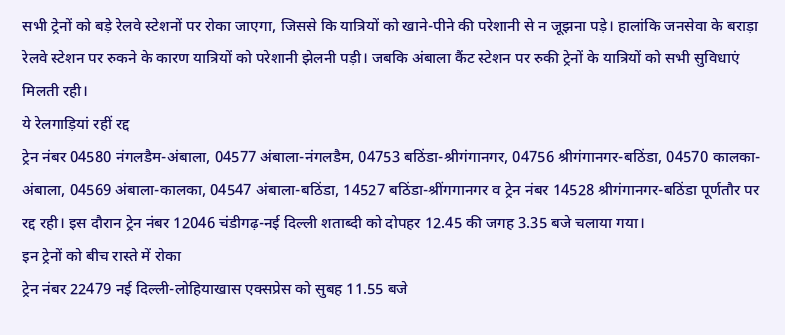सभी ट्रेनों को बड़े रेलवे स्टेशनों पर रोका जाएगा, जिससे कि यात्रियों को खाने-पीने की परेशानी से न जूझना पड़े। हालांकि जनसेवा के बराड़ा रेलवे स्टेशन पर रुकने के कारण यात्रियों को परेशानी झेलनी पड़ी। जबकि अंबाला कैंट स्टेशन पर रुकी ट्रेनों के यात्रियों को सभी सुविधाएं मिलती रही।
ये रेलगाड़ियां रहीं रद्द
ट्रेन नंबर 04580 नंगलडैम-अंबाला, 04577 अंबाला-नंगलडैम, 04753 बठिंडा-श्रीगंगानगर, 04756 श्रीगंगानगर-बठिंडा, 04570 कालका-अंबाला, 04569 अंबाला-कालका, 04547 अंबाला-बठिंडा, 14527 बठिंडा-श्रींगगानगर व ट्रेन नंबर 14528 श्रीगंगानगर-बठिंडा पूर्णतौर पर रद्द रही। इस दौरान ट्रेन नंबर 12046 चंडीगढ़-नई दिल्ली शताब्दी को दोपहर 12.45 की जगह 3.35 बजे चलाया गया।
इन ट्रेनों को बीच रास्ते में रोका
ट्रेन नंबर 22479 नई दिल्ली-लोहियाखास एक्सप्रेस को सुबह 11.55 बजे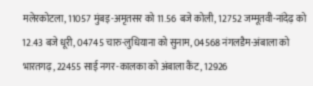मलेरकोटला, 11057 मुंबइ-अमृतसर को 11.56 बजे कोली, 12752 जम्मूतवी-नांदेढ़ को 12.43 बजे धूरी, 04745 चारु-लुधियाना को सुनाम, 04568 नंगलडैम-अंबाला को भारतगढ़, 22455 साई नगर-कालका को अंबाला कैंट, 12926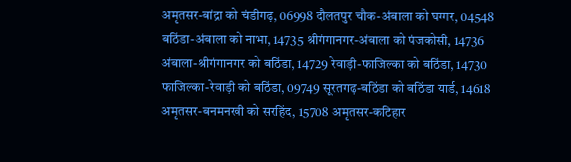अमृतसर-बांद्रा को चंडीगढ़, 06998 दौलतपुर चौक-अंबाला को घग्गर, 04548 बठिंडा-अंबाला को नाभा, 14735 श्रीगंगानगर-अंबाला को पंजकोसी, 14736 अंबाला-श्रीगंगानगर को बठिंडा, 14729 रेवाड़ी-फाजिल्का को बठिंडा, 14730 फाजिल्का-रेवाड़ी को बठिंडा, 09749 सूरतगढ़-बठिंडा को बठिंडा यार्ड, 14618 अमृतसर-बनमनखी को सरहिंद, 15708 अमृतसर-कटिहार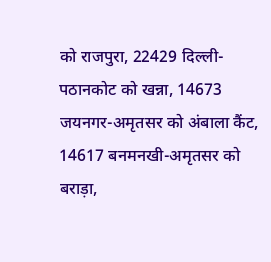को राजपुरा, 22429 दिल्ली-पठानकोट को खन्ना, 14673 जयनगर-अमृतसर को अंबाला कैंट, 14617 बनमनखी-अमृतसर को बराड़ा,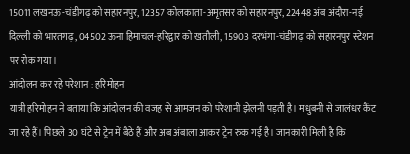15011 लखनऊ-चंडीगढ़ को सहारनपुर, 12357 कोलकाता-अमृतसर को सहारनपुर, 22448 अंब अंदौरा-नई दिल्ली को भारतगढ़, 04502 ऊना हिमाचल-हरिद्वार को खतौली, 15903 दरभंगा-चंडीगढ़ को सहारनपुर स्टेशन पर रोक गया।
आंदोलन कर रहे परेशान : हरिमोहन
यात्री हरिमोहन ने बताया कि आंदोलन की वजह से आमजन को परेशानी झेलनी पड़ती है। मधुबनी से जालंधर कैंट जा रहे हैं। पिछले 30 घंटे से ट्रेन में बैठे हैं और अब अंबाला आकर ट्रेन रुक गई है। जानकारी मिली है कि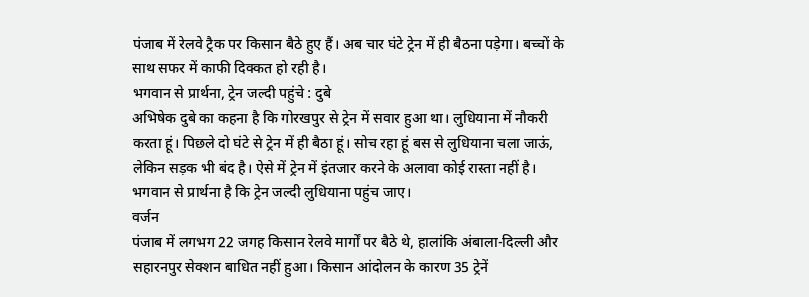पंजाब में रेलवे ट्रैक पर किसान बैठे हुए हैं। अब चार घंटे ट्रेन में ही बैठना पड़ेगा। बच्चों के साथ सफर में काफी दिक्कत हो रही है।
भगवान से प्रार्थना, ट्रेन जल्दी पहुंचे : दुबे
अभिषेक दुबे का कहना है कि गोरखपुर से ट्रेन में सवार हुआ था। लुधियाना में नौकरी करता हूं। पिछले दो घंटे से ट्रेन में ही बैठा हूं। सोच रहा हूं बस से लुधियाना चला जाऊं, लेकिन सड़क भी बंद है। ऐसे में ट्रेन में इंतजार करने के अलावा कोई रास्ता नहीं है। भगवान से प्रार्थना है कि ट्रेन जल्दी लुधियाना पहुंच जाए।
वर्जन
पंजाब में लगभग 22 जगह किसान रेलवे मार्गों पर बैठे थे, हालांकि अंबाला-दिल्ली और सहारनपुर सेक्शन बाधित नहीं हुआ। किसान आंदोलन के कारण 35 ट्रेनें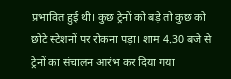प्रभावित हुई थी। कुछ ट्रेनों को बड़े तो कुछ को छोटे स्टेशनों पर रोकना पड़ा। शाम 4.30 बजे से ट्रेनों का संचालन आरंभ कर दिया गया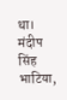था।
मंदीप सिंह भाटिया,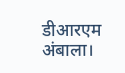डीआरएम अंबाला।